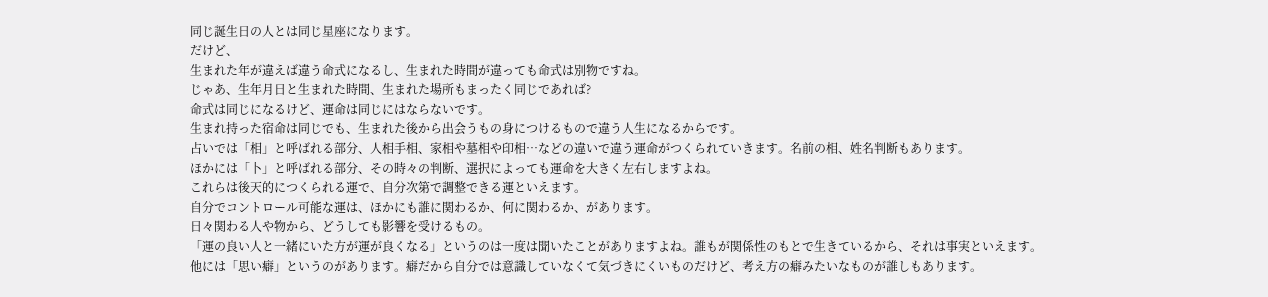同じ誕生日の人とは同じ星座になります。
だけど、
生まれた年が違えば違う命式になるし、生まれた時間が違っても命式は別物ですね。
じゃあ、生年月日と生まれた時間、生まれた場所もまったく同じであれば?
命式は同じになるけど、運命は同じにはならないです。
生まれ持った宿命は同じでも、生まれた後から出会うもの身につけるもので違う人生になるからです。
占いでは「相」と呼ばれる部分、人相手相、家相や墓相や印相…などの違いで違う運命がつくられていきます。名前の相、姓名判断もあります。
ほかには「卜」と呼ばれる部分、その時々の判断、選択によっても運命を大きく左右しますよね。
これらは後天的につくられる運で、自分次第で調整できる運といえます。
自分でコントロール可能な運は、ほかにも誰に関わるか、何に関わるか、があります。
日々関わる人や物から、どうしても影響を受けるもの。
「運の良い人と一緒にいた方が運が良くなる」というのは一度は聞いたことがありますよね。誰もが関係性のもとで生きているから、それは事実といえます。
他には「思い癖」というのがあります。癖だから自分では意識していなくて気づきにくいものだけど、考え方の癖みたいなものが誰しもあります。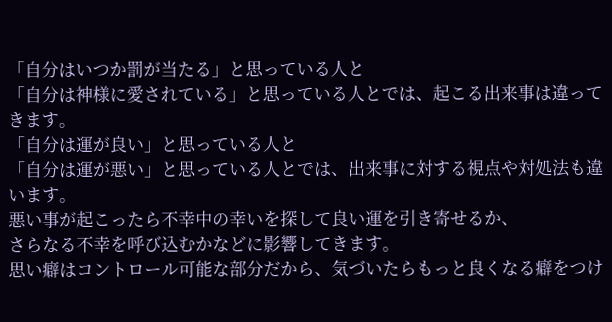「自分はいつか罰が当たる」と思っている人と
「自分は神様に愛されている」と思っている人とでは、起こる出来事は違ってきます。
「自分は運が良い」と思っている人と
「自分は運が悪い」と思っている人とでは、出来事に対する視点や対処法も違います。
悪い事が起こったら不幸中の幸いを探して良い運を引き寄せるか、
さらなる不幸を呼び込むかなどに影響してきます。
思い癖はコントロール可能な部分だから、気づいたらもっと良くなる癖をつけ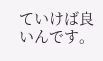ていけば良いんです。